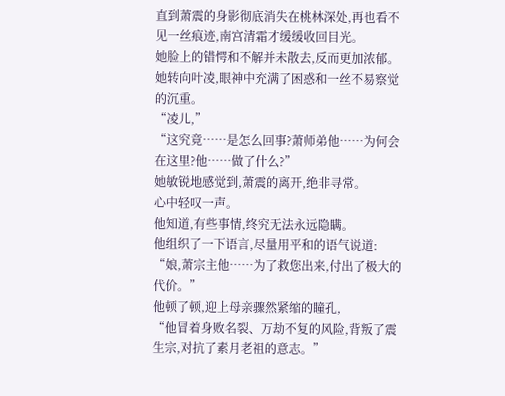直到萧震的身影彻底消失在桃林深处,再也看不见一丝痕迹,南宫清霜才缓缓收回目光。
她脸上的错愕和不解并未散去,反而更加浓郁。
她转向叶凌,眼神中充满了困惑和一丝不易察觉的沉重。
“凌儿,”
“这究竟……是怎么回事?萧师弟他……为何会在这里?他……做了什么?”
她敏锐地感觉到,萧震的离开,绝非寻常。
心中轻叹一声。
他知道,有些事情,终究无法永远隐瞒。
他组织了一下语言,尽量用平和的语气说道:
“娘,萧宗主他……为了救您出来,付出了极大的代价。”
他顿了顿,迎上母亲骤然紧缩的瞳孔,
“他冒着身败名裂、万劫不复的风险,背叛了震生宗,对抗了素月老祖的意志。”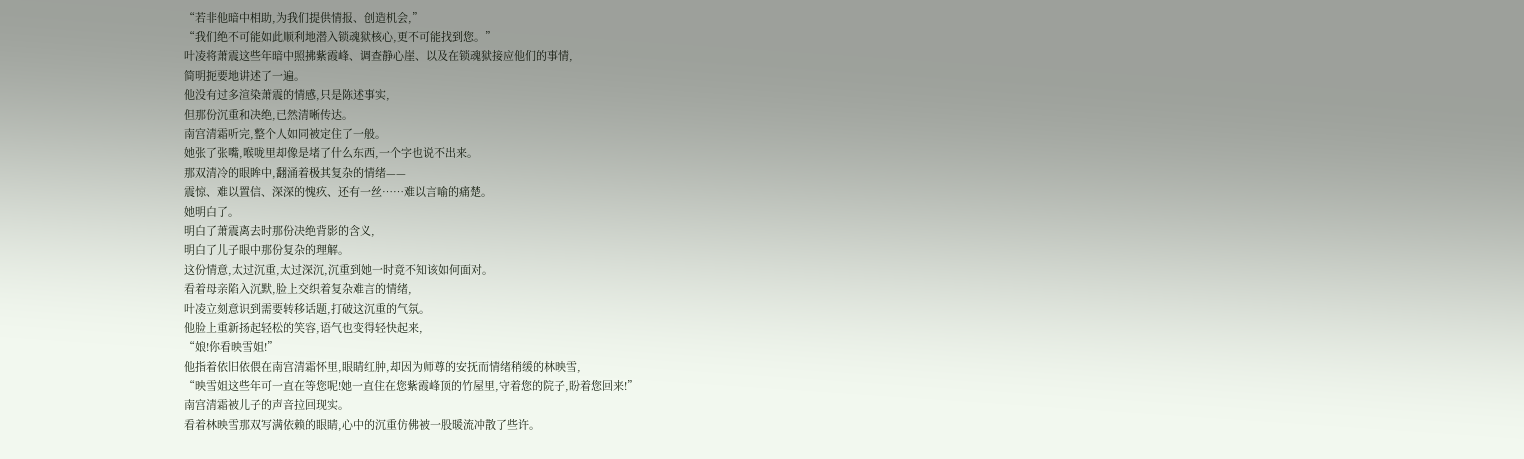“若非他暗中相助,为我们提供情报、创造机会,”
“我们绝不可能如此顺利地潜入锁魂狱核心,更不可能找到您。”
叶凌将萧震这些年暗中照拂紫霞峰、调查静心崖、以及在锁魂狱接应他们的事情,
简明扼要地讲述了一遍。
他没有过多渲染萧震的情感,只是陈述事实,
但那份沉重和决绝,已然清晰传达。
南宫清霜听完,整个人如同被定住了一般。
她张了张嘴,喉咙里却像是堵了什么东西,一个字也说不出来。
那双清冷的眼眸中,翻涌着极其复杂的情绪——
震惊、难以置信、深深的愧疚、还有一丝……难以言喻的痛楚。
她明白了。
明白了萧震离去时那份决绝背影的含义,
明白了儿子眼中那份复杂的理解。
这份情意,太过沉重,太过深沉,沉重到她一时竟不知该如何面对。
看着母亲陷入沉默,脸上交织着复杂难言的情绪,
叶凌立刻意识到需要转移话题,打破这沉重的气氛。
他脸上重新扬起轻松的笑容,语气也变得轻快起来,
“娘!你看映雪姐!”
他指着依旧依偎在南宫清霜怀里,眼睛红肿,却因为师尊的安抚而情绪稍缓的林映雪,
“映雪姐这些年可一直在等您呢!她一直住在您紫霞峰顶的竹屋里,守着您的院子,盼着您回来!”
南宫清霜被儿子的声音拉回现实。
看着林映雪那双写满依赖的眼睛,心中的沉重仿佛被一股暖流冲散了些许。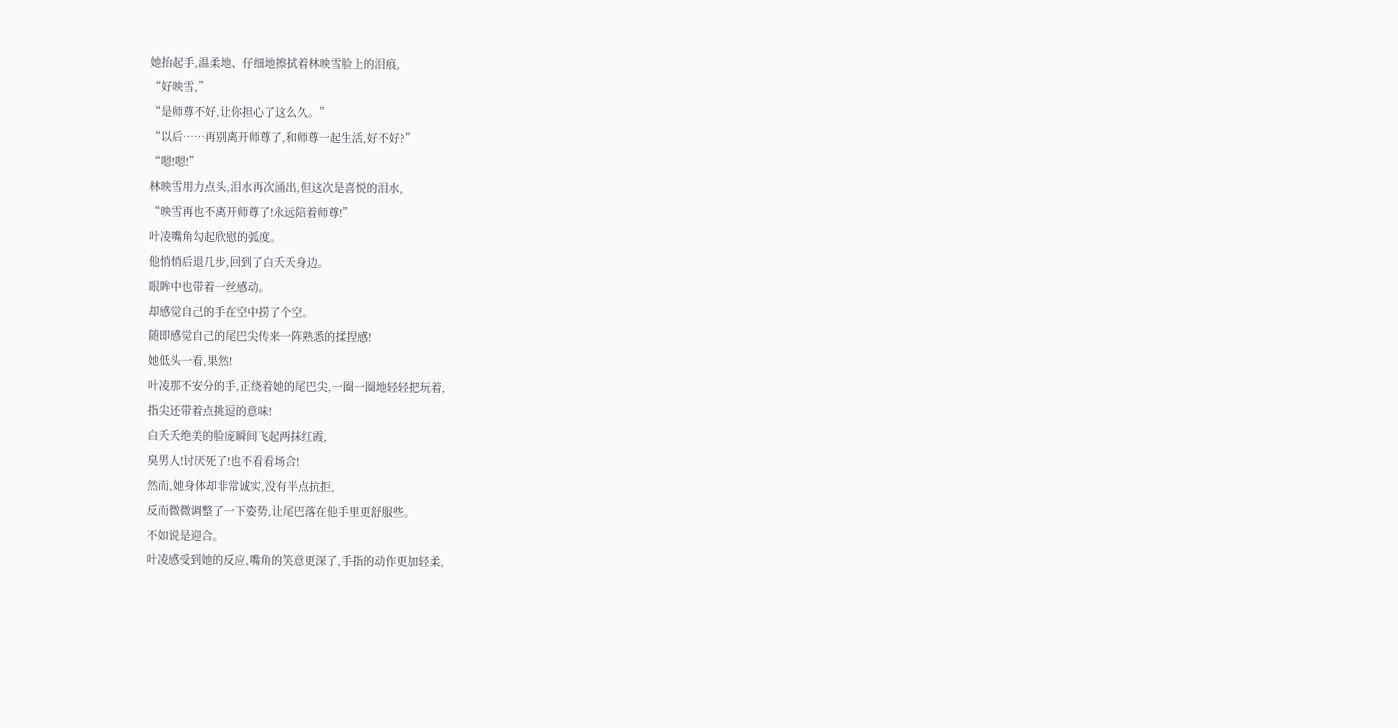她抬起手,温柔地、仔细地擦拭着林映雪脸上的泪痕,
“好映雪,”
“是师尊不好,让你担心了这么久。”
“以后……再别离开师尊了,和师尊一起生活,好不好?”
“嗯!嗯!”
林映雪用力点头,泪水再次涌出,但这次是喜悦的泪水,
“映雪再也不离开师尊了!永远陪着师尊!”
叶凌嘴角勾起欣慰的弧度。
他悄悄后退几步,回到了白夭夭身边。
眼眸中也带着一丝感动。
却感觉自己的手在空中捞了个空。
随即感觉自己的尾巴尖传来一阵熟悉的揉捏感!
她低头一看,果然!
叶凌那不安分的手,正绕着她的尾巴尖,一圈一圈地轻轻把玩着,
指尖还带着点挑逗的意味!
白夭夭绝美的脸庞瞬间飞起两抹红霞,
臭男人!讨厌死了!也不看看场合!
然而,她身体却非常诚实,没有半点抗拒,
反而微微调整了一下姿势,让尾巴落在他手里更舒服些。
不如说是迎合。
叶凌感受到她的反应,嘴角的笑意更深了,手指的动作更加轻柔,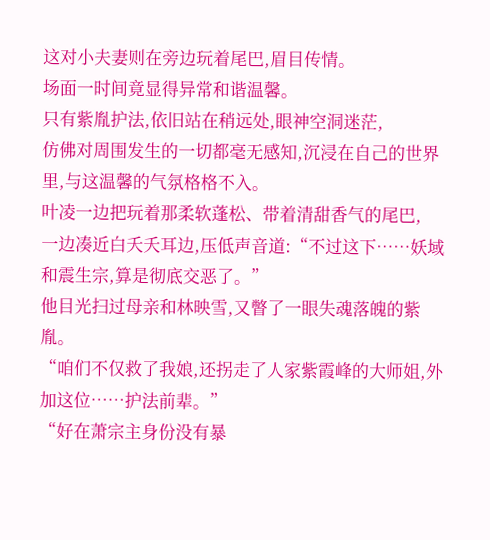这对小夫妻则在旁边玩着尾巴,眉目传情。
场面一时间竟显得异常和谐温馨。
只有紫胤护法,依旧站在稍远处,眼神空洞迷茫,
仿佛对周围发生的一切都毫无感知,沉浸在自己的世界里,与这温馨的气氛格格不入。
叶凌一边把玩着那柔软蓬松、带着清甜香气的尾巴,
一边凑近白夭夭耳边,压低声音道:“不过这下……妖域和震生宗,算是彻底交恶了。”
他目光扫过母亲和林映雪,又瞥了一眼失魂落魄的紫胤。
“咱们不仅救了我娘,还拐走了人家紫霞峰的大师姐,外加这位……护法前辈。”
“好在萧宗主身份没有暴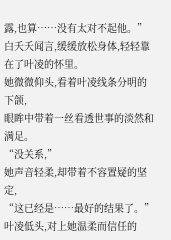露,也算……没有太对不起他。”
白夭夭闻言,缓缓放松身体,轻轻靠在了叶凌的怀里。
她微微仰头,看着叶凌线条分明的下颌,
眼眸中带着一丝看透世事的淡然和满足。
“没关系,”
她声音轻柔,却带着不容置疑的坚定,
“这已经是……最好的结果了。”
叶凌低头,对上她温柔而信任的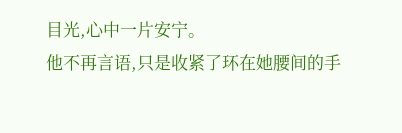目光,心中一片安宁。
他不再言语,只是收紧了环在她腰间的手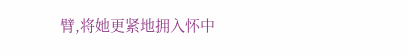臂,将她更紧地拥入怀中